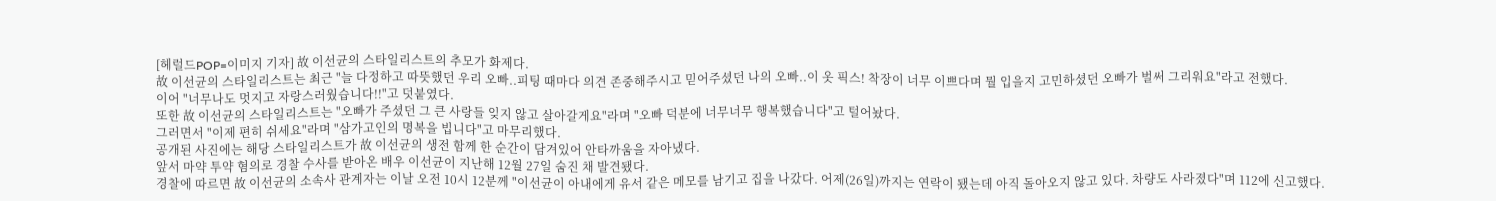[헤럴드POP=이미지 기자] 故 이선균의 스타일리스트의 추모가 화제다.
故 이선균의 스타일리스트는 최근 "늘 다정하고 따뜻했던 우리 오빠..피팅 때마다 의견 존중해주시고 믿어주셨던 나의 오빠..이 옷 픽스! 착장이 너무 이쁘다며 뭘 입을지 고민하셨던 오빠가 벌써 그리워요"라고 전했다.
이어 "너무나도 멋지고 자랑스러웠습니다!!"고 덧붙였다.
또한 故 이선균의 스타일리스트는 "오빠가 주셨던 그 큰 사랑들 잊지 않고 살아갈게요"라며 "오빠 덕분에 너무너무 행복했습니다"고 털어놨다.
그러면서 "이제 편히 쉬세요"라며 "삼가고인의 명복을 빕니다"고 마무리했다.
공개된 사진에는 해당 스타일리스트가 故 이선균의 생전 함께 한 순간이 담겨있어 안타까움을 자아냈다.
앞서 마약 투약 혐의로 경찰 수사를 받아온 배우 이선균이 지난해 12월 27일 숨진 채 발견됐다.
경찰에 따르면 故 이선균의 소속사 관계자는 이날 오전 10시 12분께 "이선균이 아내에게 유서 같은 메모를 남기고 집을 나갔다. 어제(26일)까지는 연락이 됐는데 아직 돌아오지 않고 있다. 차량도 사라졌다"며 112에 신고했다.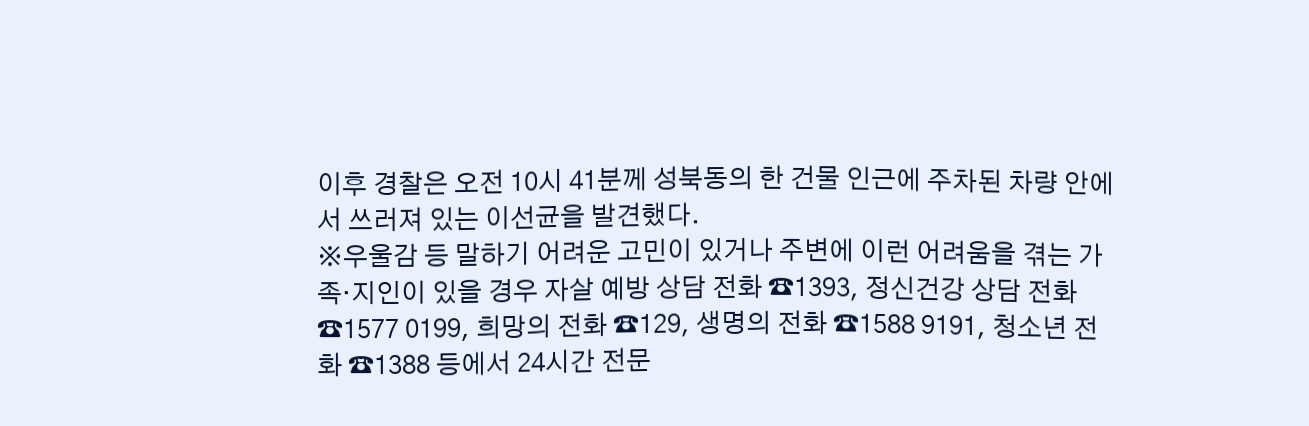이후 경찰은 오전 10시 41분께 성북동의 한 건물 인근에 주차된 차량 안에서 쓰러져 있는 이선균을 발견했다.
※우울감 등 말하기 어려운 고민이 있거나 주변에 이런 어려움을 겪는 가족·지인이 있을 경우 자살 예방 상담 전화 ☎1393, 정신건강 상담 전화 ☎1577 0199, 희망의 전화 ☎129, 생명의 전화 ☎1588 9191, 청소년 전화 ☎1388 등에서 24시간 전문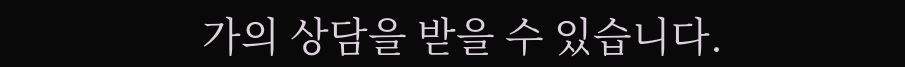가의 상담을 받을 수 있습니다.